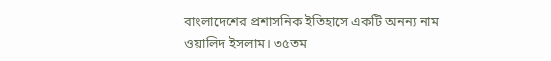বাংলাদেশের প্রশাসনিক ইতিহাসে একটি অনন্য নাম ওয়ালিদ ইসলাম। ৩৫তম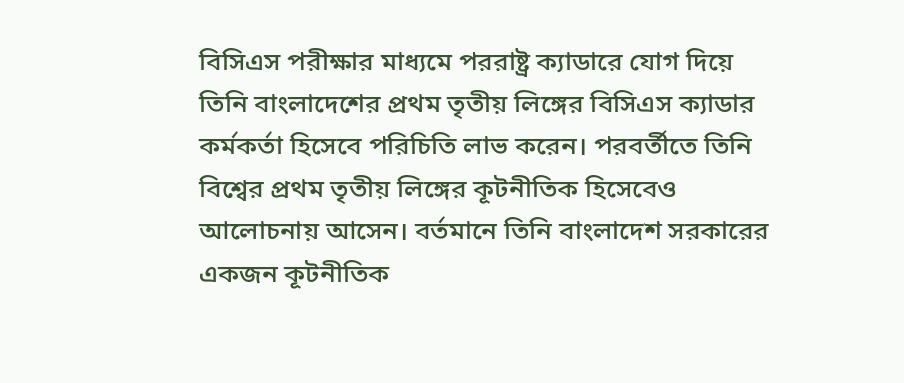বিসিএস পরীক্ষার মাধ্যমে পররাষ্ট্র ক্যাডারে যোগ দিয়ে তিনি বাংলাদেশের প্রথম তৃতীয় লিঙ্গের বিসিএস ক্যাডার কর্মকর্তা হিসেবে পরিচিতি লাভ করেন। পরবর্তীতে তিনি বিশ্বের প্রথম তৃতীয় লিঙ্গের কূটনীতিক হিসেবেও আলোচনায় আসেন। বর্তমানে তিনি বাংলাদেশ সরকারের একজন কূটনীতিক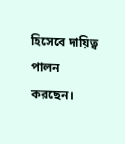হিসেবে দায়িত্ব পালন করছেন।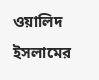ওয়ালিদ ইসলামের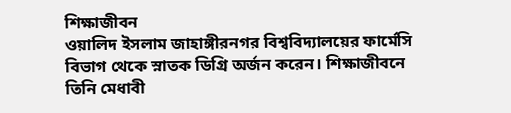শিক্ষাজীবন
ওয়ালিদ ইসলাম জাহাঙ্গীরনগর বিশ্ববিদ্যালয়ের ফার্মেসি বিভাগ থেকে স্নাতক ডিগ্রি অর্জন করেন। শিক্ষাজীবনে তিনি মেধাবী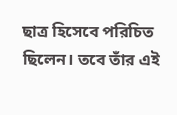ছাত্র হিসেবে পরিচিত ছিলেন। তবে তাঁর এই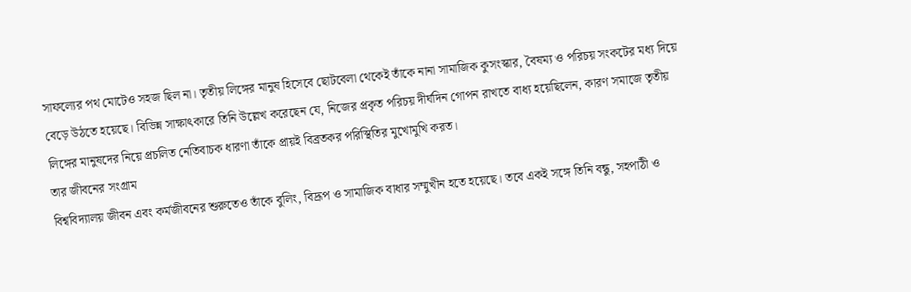সাফল্যের পথ মোটেও সহজ ছিল না। তৃতীয় লিঙ্গের মানুষ হিসেবে ছোটবেলা থেকেই তাঁকে নানা সামাজিক কুসংস্কার, বৈষম্য ও পরিচয় সংকটের মধ্য দিয়ে বেড়ে উঠতে হয়েছে। বিভিন্ন সাক্ষাৎকারে তিনি উল্লেখ করেছেন যে, নিজের প্রকৃত পরিচয় দীর্ঘদিন গোপন রাখতে বাধ্য হয়েছিলেন, কারণ সমাজে তৃতীয় লিঙ্গের মানুষদের নিয়ে প্রচলিত নেতিবাচক ধারণা তাঁকে প্রায়ই বিব্রতকর পরিস্থিতির মুখোমুখি করত।
তার জীবনের সংগ্রাম
বিশ্ববিদ্যালয় জীবন এবং কর্মজীবনের শুরুতেও তাঁকে বুলিং, বিদ্রূপ ও সামাজিক বাধার সম্মুখীন হতে হয়েছে। তবে একই সঙ্গে তিনি বন্ধু, সহপাঠী ও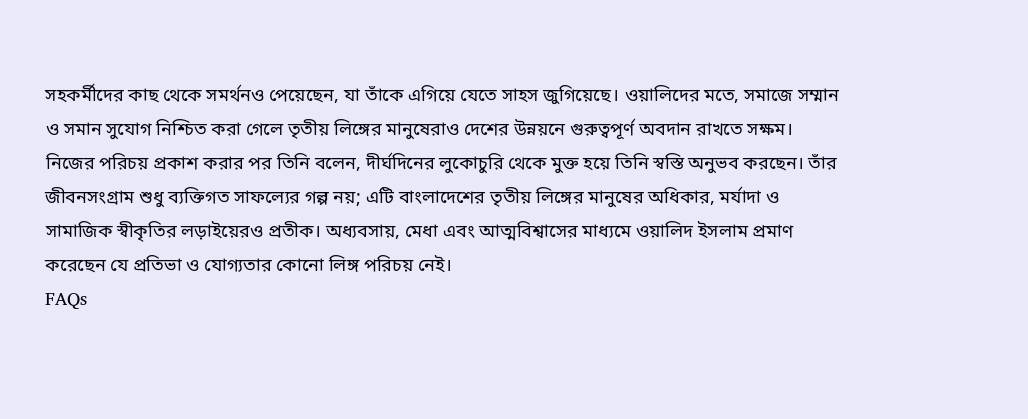সহকর্মীদের কাছ থেকে সমর্থনও পেয়েছেন, যা তাঁকে এগিয়ে যেতে সাহস জুগিয়েছে। ওয়ালিদের মতে, সমাজে সম্মান ও সমান সুযোগ নিশ্চিত করা গেলে তৃতীয় লিঙ্গের মানুষেরাও দেশের উন্নয়নে গুরুত্বপূর্ণ অবদান রাখতে সক্ষম।
নিজের পরিচয় প্রকাশ করার পর তিনি বলেন, দীর্ঘদিনের লুকোচুরি থেকে মুক্ত হয়ে তিনি স্বস্তি অনুভব করছেন। তাঁর জীবনসংগ্রাম শুধু ব্যক্তিগত সাফল্যের গল্প নয়; এটি বাংলাদেশের তৃতীয় লিঙ্গের মানুষের অধিকার, মর্যাদা ও সামাজিক স্বীকৃতির লড়াইয়েরও প্রতীক। অধ্যবসায়, মেধা এবং আত্মবিশ্বাসের মাধ্যমে ওয়ালিদ ইসলাম প্রমাণ করেছেন যে প্রতিভা ও যোগ্যতার কোনো লিঙ্গ পরিচয় নেই।
FAQs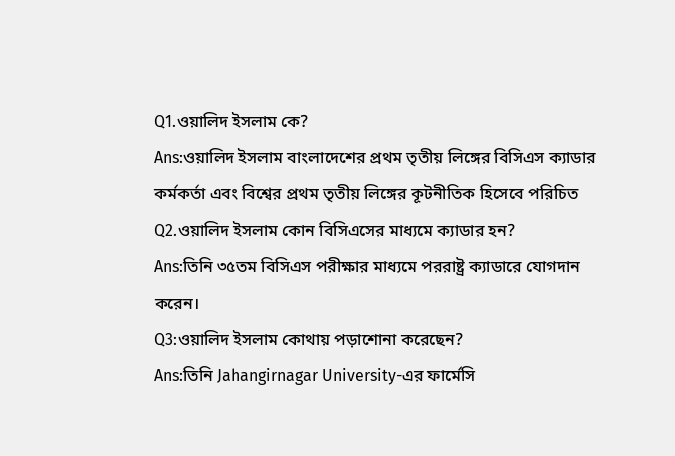Q1.ওয়ালিদ ইসলাম কে?
Ans:ওয়ালিদ ইসলাম বাংলাদেশের প্রথম তৃতীয় লিঙ্গের বিসিএস ক্যাডার কর্মকর্তা এবং বিশ্বের প্রথম তৃতীয় লিঙ্গের কূটনীতিক হিসেবে পরিচিত
Q2.ওয়ালিদ ইসলাম কোন বিসিএসের মাধ্যমে ক্যাডার হন?
Ans:তিনি ৩৫তম বিসিএস পরীক্ষার মাধ্যমে পররাষ্ট্র ক্যাডারে যোগদান করেন।
Q3:ওয়ালিদ ইসলাম কোথায় পড়াশোনা করেছেন?
Ans:তিনি Jahangirnagar University-এর ফার্মেসি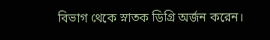বিভাগ থেকে স্নাতক ডিগ্রি অর্জন করেন।